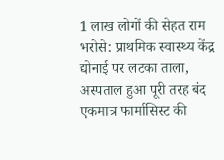1 लाख लोगों की सेहत राम भरोसे: प्राथमिक स्वास्थ्य केंद्र द्योनाई पर लटका ताला, अस्पताल हुआ पूरी तरह बंद
एकमात्र फार्मासिस्ट की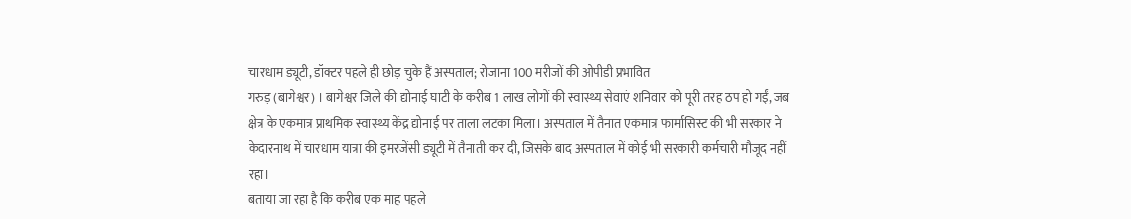चारधाम ड्यूटी, डॉक्टर पहले ही छोड़ चुके हैं अस्पताल; रोजाना 100 मरीजों की ओपीडी प्रभावित
गरुड़ (बागेश्वर) । बागेश्वर जिले की द्योनाई घाटी के करीब 1 लाख लोगों की स्वास्थ्य सेवाएं शनिवार को पूरी तरह ठप हो गईं, जब क्षेत्र के एकमात्र प्राथमिक स्वास्थ्य केंद्र द्योनाई पर ताला लटका मिला। अस्पताल में तैनात एकमात्र फार्मासिस्ट की भी सरकार ने केदारनाथ में चारधाम यात्रा की इमरजेंसी ड्यूटी में तैनाती कर दी, जिसके बाद अस्पताल में कोई भी सरकारी कर्मचारी मौजूद नहीं रहा।
बताया जा रहा है कि करीब एक माह पहले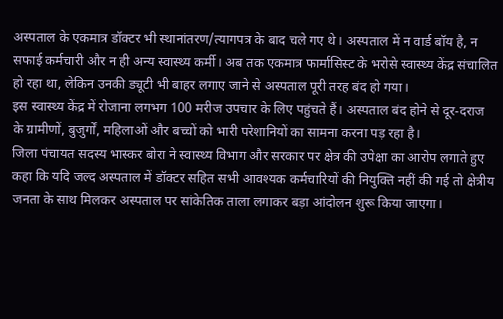अस्पताल के एकमात्र डॉक्टर भी स्थानांतरण/त्यागपत्र के बाद चले गए थे। अस्पताल में न वार्ड बॉय है, न सफाई कर्मचारी और न ही अन्य स्वास्थ्य कर्मी। अब तक एकमात्र फार्मासिस्ट के भरोसे स्वास्थ्य केंद्र संचालित हो रहा था, लेकिन उनकी ड्यूटी भी बाहर लगाए जाने से अस्पताल पूरी तरह बंद हो गया।
इस स्वास्थ्य केंद्र में रोजाना लगभग 100 मरीज उपचार के लिए पहुंचते हैं। अस्पताल बंद होने से दूर-दराज के ग्रामीणों, बुजुर्गों, महिलाओं और बच्चों को भारी परेशानियों का सामना करना पड़ रहा है।
जिला पंचायत सदस्य भास्कर बोरा ने स्वास्थ्य विभाग और सरकार पर क्षेत्र की उपेक्षा का आरोप लगाते हुए कहा कि यदि जल्द अस्पताल में डॉक्टर सहित सभी आवश्यक कर्मचारियों की नियुक्ति नहीं की गई तो क्षेत्रीय जनता के साथ मिलकर अस्पताल पर सांकेतिक ताला लगाकर बड़ा आंदोलन शुरू किया जाएगा।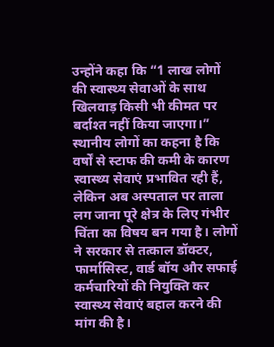उन्होंने कहा कि “1 लाख लोगों की स्वास्थ्य सेवाओं के साथ खिलवाड़ किसी भी कीमत पर बर्दाश्त नहीं किया जाएगा।”
स्थानीय लोगों का कहना है कि वर्षों से स्टाफ की कमी के कारण स्वास्थ्य सेवाएं प्रभावित रही हैं, लेकिन अब अस्पताल पर ताला लग जाना पूरे क्षेत्र के लिए गंभीर चिंता का विषय बन गया है। लोगों ने सरकार से तत्काल डॉक्टर, फार्मासिस्ट, वार्ड बॉय और सफाई कर्मचारियों की नियुक्ति कर स्वास्थ्य सेवाएं बहाल करने की मांग की है।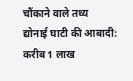चौंकाने वाले तथ्य
द्योनाई घाटी की आबादी: करीब 1 लाख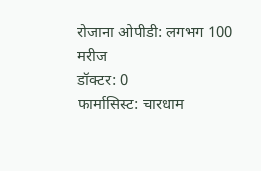रोजाना ओपीडी: लगभग 100 मरीज
डॉक्टर: 0
फार्मासिस्ट: चारधाम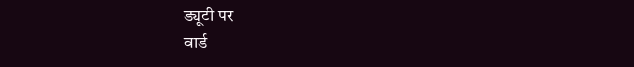ड्यूटी पर
वार्ड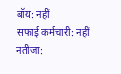बॉय: नहीं
सफाई कर्मचारी: नहीं
नतीजा: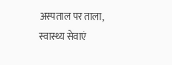अस्पताल पर ताला, स्वास्थ्य सेवाएं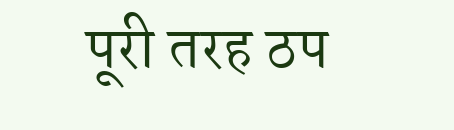पूरी तरह ठप